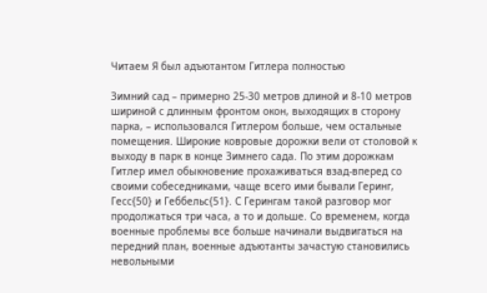Читаем Я был адъютантом Гитлера полностью

Зимний сад – примерно 25-30 метров длиной и 8-10 метров шириной с длинным фронтом окон, выходящих в сторону парка, – использовался Гитлером больше, чем остальные помещения. Широкие ковровые дорожки вели от столовой к выходу в парк в конце Зимнего сада. По этим дорожкам Гитлер имел обыкновение прохаживаться взад-вперед со своими собеседниками, чаще всего ими бывали Геринг, Гесс{50} и Геббельс{51}. С Герингам такой разговор мог продолжаться три часа, а то и дольше. Со временем, когда военные проблемы все больше начинали выдвигаться на передний план, военные адъютанты зачастую становились невольными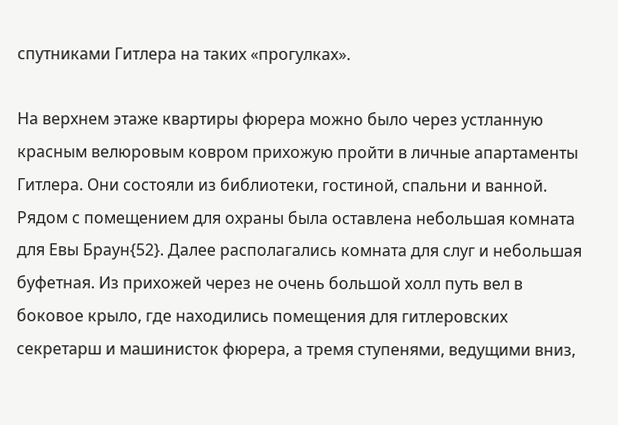спутниками Гитлера на таких «прогулках».

На верхнем этаже квартиры фюрера можно было через устланную красным велюровым ковром прихожую пройти в личные апартаменты Гитлера. Они состояли из библиотеки, гостиной, спальни и ванной. Рядом с помещением для охраны была оставлена небольшая комната для Евы Браун{52}. Далее располагались комната для слуг и небольшая буфетная. Из прихожей через не очень большой холл путь вел в боковое крыло, где находились помещения для гитлеровских секретарш и машинисток фюрера, а тремя ступенями, ведущими вниз,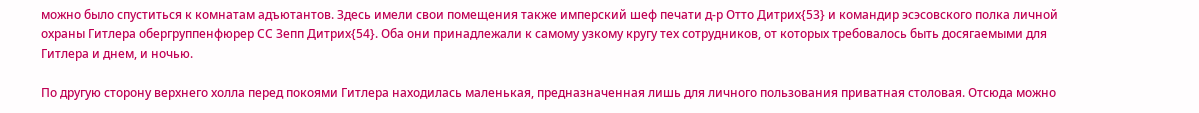можно было спуститься к комнатам адъютантов. Здесь имели свои помещения также имперский шеф печати д-р Отто Дитрих{53} и командир эсэсовского полка личной охраны Гитлера обергруппенфюрер СС Зепп Дитрих{54}. Оба они принадлежали к самому узкому кругу тех сотрудников, от которых требовалось быть досягаемыми для Гитлера и днем, и ночью.

По другую сторону верхнего холла перед покоями Гитлера находилась маленькая, предназначенная лишь для личного пользования приватная столовая. Отсюда можно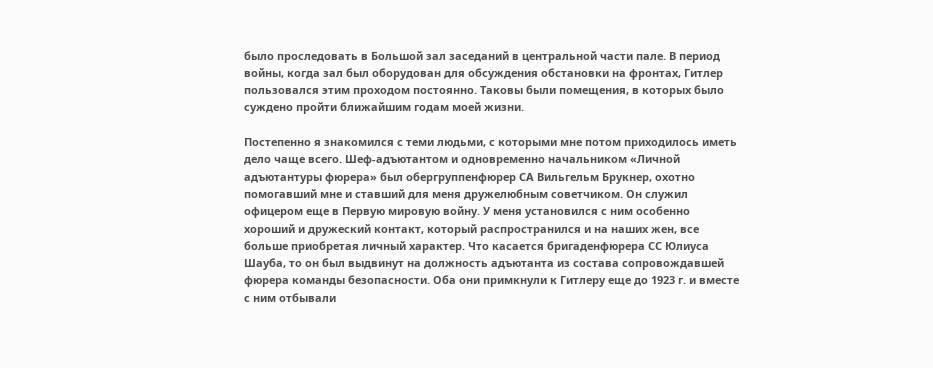было проследовать в Большой зал заседаний в центральной части пале. В период войны, когда зал был оборудован для обсуждения обстановки на фронтах, Гитлер пользовался этим проходом постоянно. Таковы были помещения, в которых было суждено пройти ближайшим годам моей жизни.

Постепенно я знакомился с теми людьми, с которыми мне потом приходилось иметь дело чаще всего. Шеф-адъютантом и одновременно начальником «Личной адъютантуры фюрера» был обергруппенфюрер СА Вильгельм Брукнер, охотно помогавший мне и ставший для меня дружелюбным советчиком. Он служил офицером еще в Первую мировую войну. У меня установился с ним особенно хороший и дружеский контакт, который распространился и на наших жен, все больше приобретая личный характер. Что касается бригаденфюрера СС Юлиуса Шауба, то он был выдвинут на должность адъютанта из состава сопровождавшей фюрера команды безопасности. Оба они примкнули к Гитлеру еще до 1923 г. и вместе с ним отбывали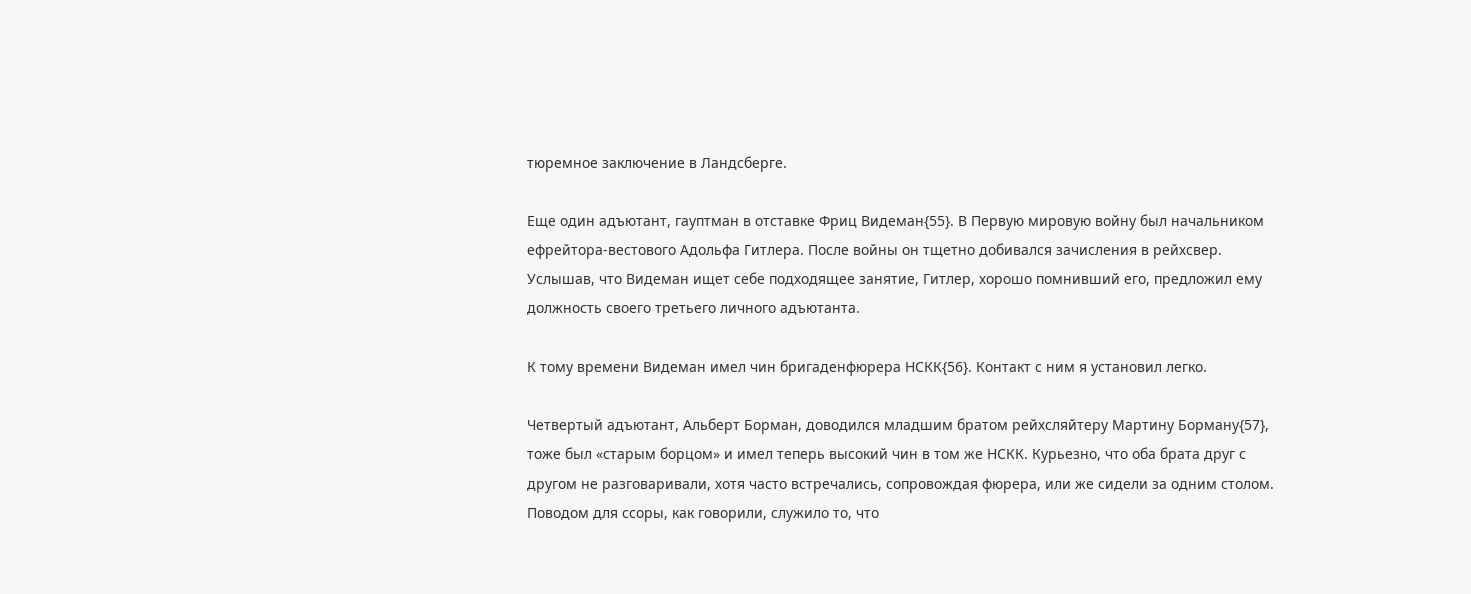тюремное заключение в Ландсберге.

Еще один адъютант, гауптман в отставке Фриц Видеман{55}. В Первую мировую войну был начальником ефрейтора-вестового Адольфа Гитлера. После войны он тщетно добивался зачисления в рейхсвер. Услышав, что Видеман ищет себе подходящее занятие, Гитлер, хорошо помнивший его, предложил ему должность своего третьего личного адъютанта.

К тому времени Видеман имел чин бригаденфюрера НСКК{56}. Контакт с ним я установил легко.

Четвертый адъютант, Альберт Борман, доводился младшим братом рейхсляйтеру Мартину Борману{57}, тоже был «старым борцом» и имел теперь высокий чин в том же НСКК. Курьезно, что оба брата друг с другом не разговаривали, хотя часто встречались, сопровождая фюрера, или же сидели за одним столом. Поводом для ссоры, как говорили, служило то, что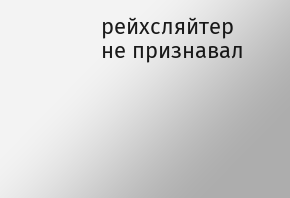рейхсляйтер не признавал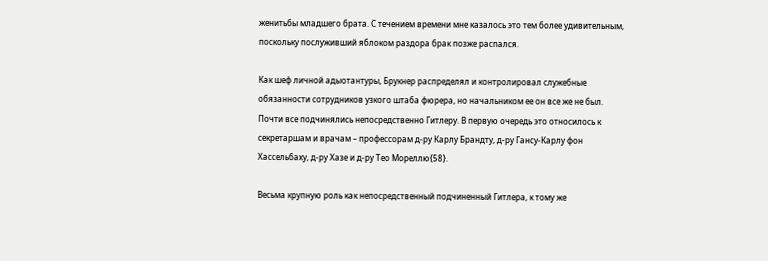женитьбы младшего брата. С течением времени мне казалось это тем более удивительным, поскольку послуживший яблоком раздора брак позже распался.

Как шеф личной адыотантуры, Брукнер распределял и контролировал служебные обязанности сотрудников узкого штаба фюрера, но начальником ее он все же не был. Почти все подчинялись непосредственно Гитлеру. В первую очередь это относилось к секретаршам и врачам – профессорам д-ру Карлу Брандту, д-ру Гансу-Карлу фон Хассельбаху, д-ру Хазе и д-ру Тео Мореллю{58}.

Весьма крупную роль как непосредственный подчиненный Гитлера, к тому же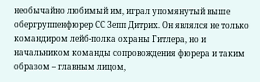необычайно любимый им, играл упомянутый выше обергруппенфюрер СС Зепп Дитрих. Он являлся не только командиром лейб-полка охраны Гитлера, но и начальником команды сопровождения фюрера и таким образом – главным лицом,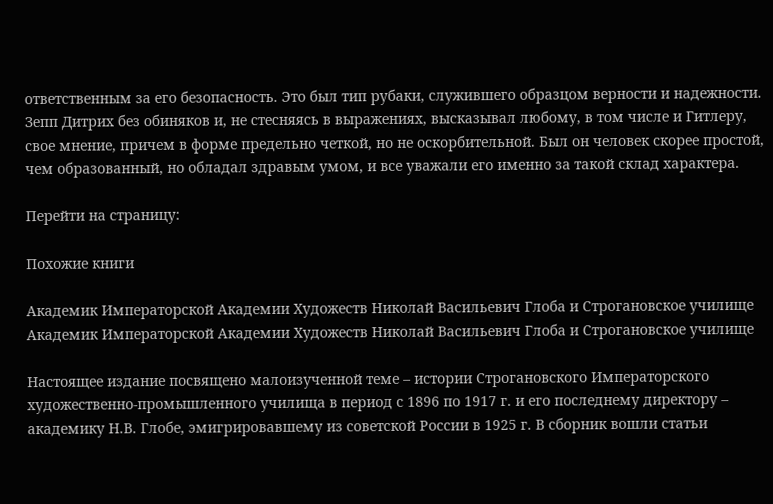ответственным за его безопасность. Это был тип рубаки, служившего образцом верности и надежности. Зепп Дитрих без обиняков и, не стесняясь в выражениях, высказывал любому, в том числе и Гитлеру, свое мнение, причем в форме предельно четкой, но не оскорбительной. Был он человек скорее простой, чем образованный, но обладал здравым умом, и все уважали его именно за такой склад характера.

Перейти на страницу:

Похожие книги

Академик Императорской Академии Художеств Николай Васильевич Глоба и Строгановское училище
Академик Императорской Академии Художеств Николай Васильевич Глоба и Строгановское училище

Настоящее издание посвящено малоизученной теме – истории Строгановского Императорского художественно-промышленного училища в период с 1896 по 1917 г. и его последнему директору – академику Н.В. Глобе, эмигрировавшему из советской России в 1925 г. В сборник вошли статьи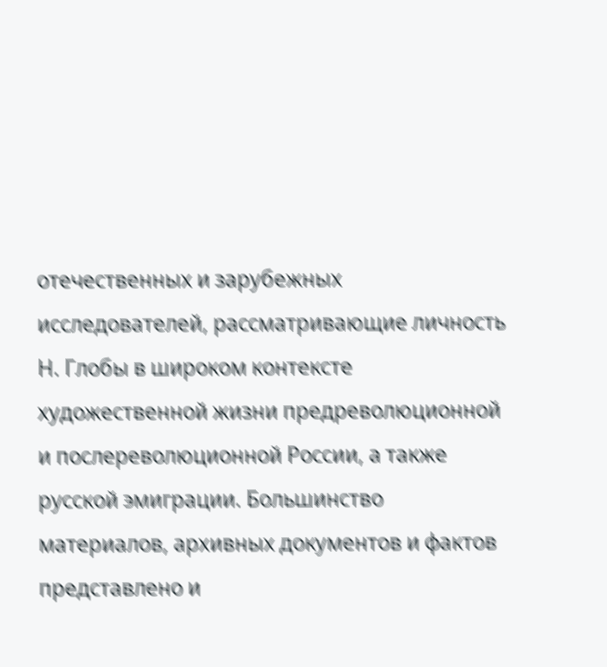отечественных и зарубежных исследователей, рассматривающие личность Н. Глобы в широком контексте художественной жизни предреволюционной и послереволюционной России, а также русской эмиграции. Большинство материалов, архивных документов и фактов представлено и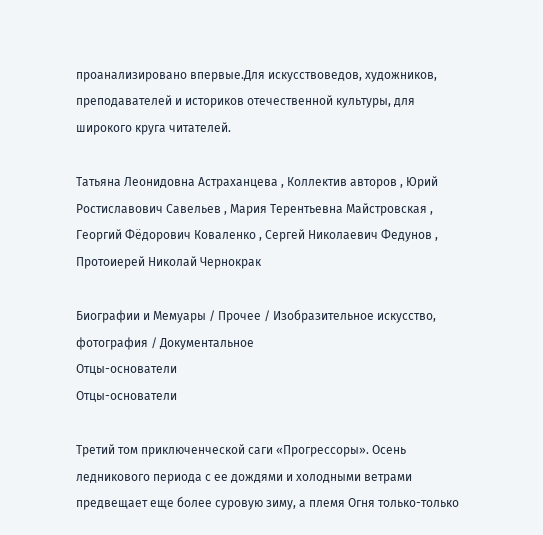проанализировано впервые.Для искусствоведов, художников, преподавателей и историков отечественной культуры, для широкого круга читателей.

Татьяна Леонидовна Астраханцева , Коллектив авторов , Юрий Ростиславович Савельев , Мария Терентьевна Майстровская , Георгий Фёдорович Коваленко , Сергей Николаевич Федунов , Протоиерей Николай Чернокрак

Биографии и Мемуары / Прочее / Изобразительное искусство, фотография / Документальное
Отцы-основатели
Отцы-основатели

Третий том приключенческой саги «Прогрессоры». Осень ледникового периода с ее дождями и холодными ветрами предвещает еще более суровую зиму, а племя Огня только-только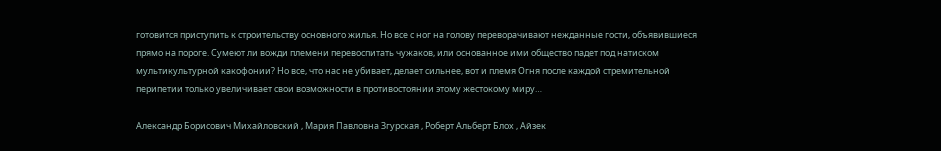готовится приступить к строительству основного жилья. Но все с ног на голову переворачивают нежданные гости, объявившиеся прямо на пороге. Сумеют ли вожди племени перевоспитать чужаков, или основанное ими общество падет под натиском мультикультурной какофонии? Но все, что нас не убивает, делает сильнее, вот и племя Огня после каждой стремительной перипетии только увеличивает свои возможности в противостоянии этому жестокому миру…

Александр Борисович Михайловский , Мария Павловна Згурская , Роберт Альберт Блох , Айзек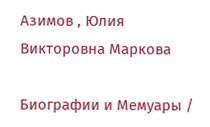Азимов , Юлия Викторовна Маркова

Биографии и Мемуары /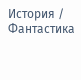История / Фантастика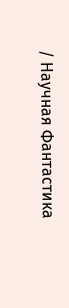/ Научная Фантастика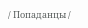/ Попаданцы /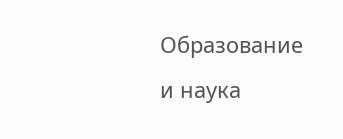Образование и наука